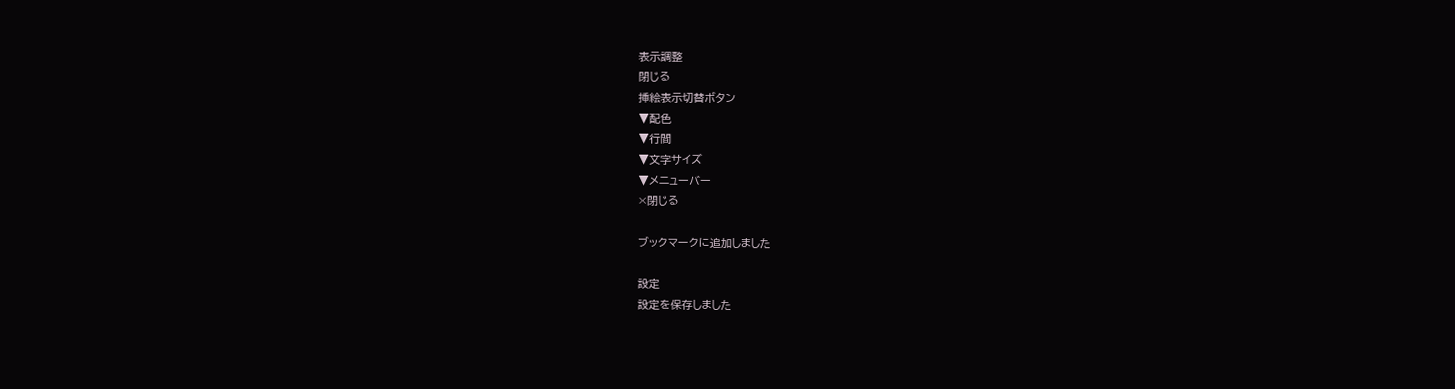表示調整
閉じる
挿絵表示切替ボタン
▼配色
▼行間
▼文字サイズ
▼メニューバー
×閉じる

ブックマークに追加しました

設定
設定を保存しました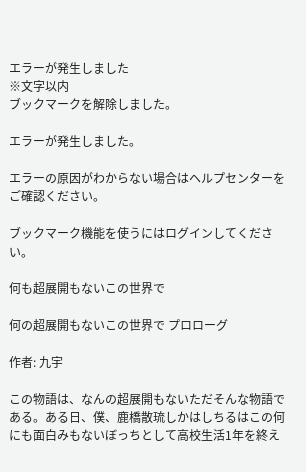エラーが発生しました
※文字以内
ブックマークを解除しました。

エラーが発生しました。

エラーの原因がわからない場合はヘルプセンターをご確認ください。

ブックマーク機能を使うにはログインしてください。

何も超展開もないこの世界で

何の超展開もないこの世界で プロローグ

作者: 九宇

この物語は、なんの超展開もないただそんな物語である。ある日、僕、鹿橋散琉しかはしちるはこの何にも面白みもないぼっちとして高校生活1年を終え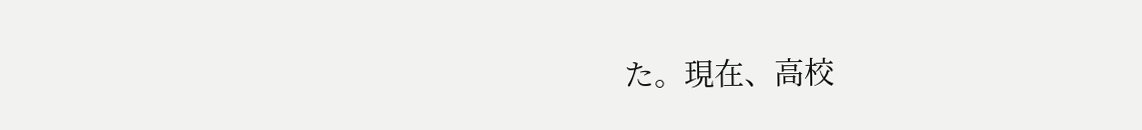た。現在、高校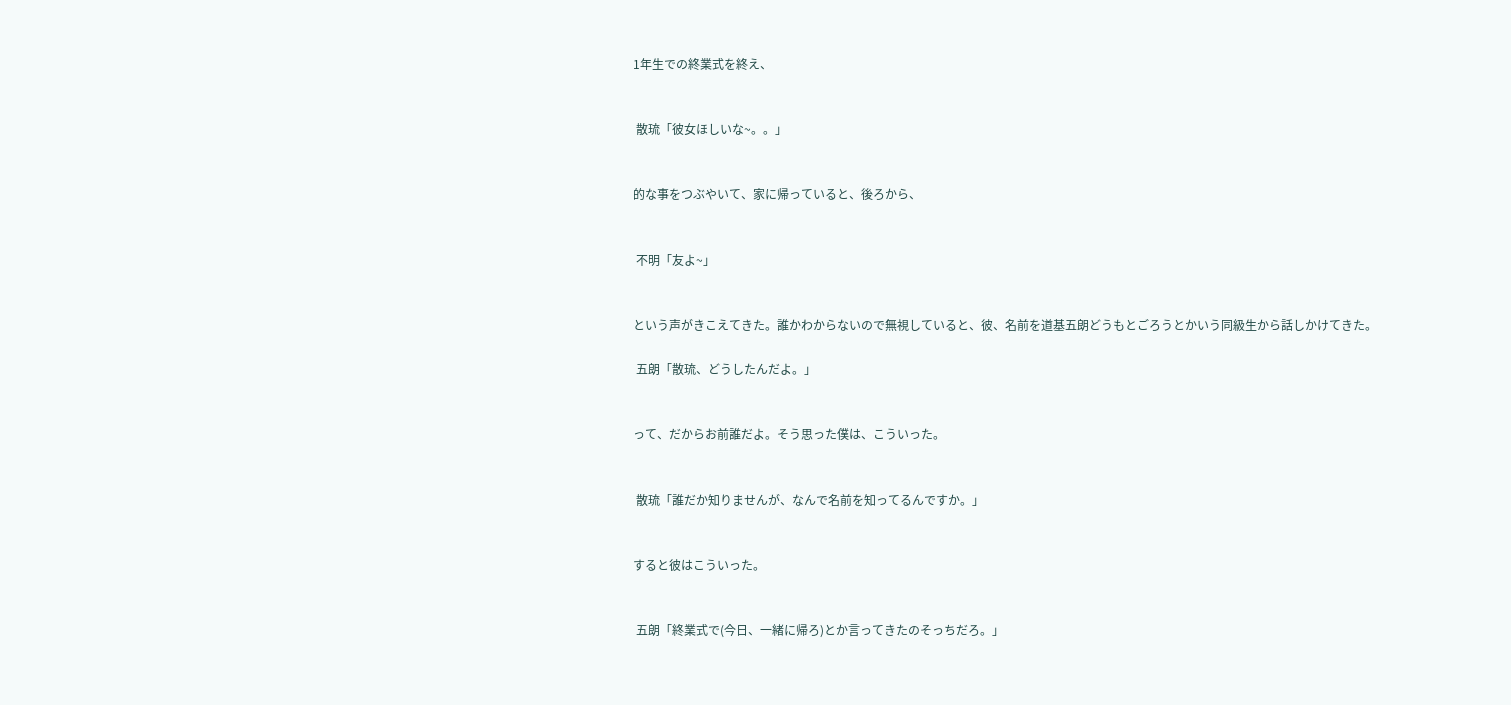1年生での終業式を終え、


 散琉「彼女ほしいな~。。」


的な事をつぶやいて、家に帰っていると、後ろから、


 不明「友よ~」


という声がきこえてきた。誰かわからないので無視していると、彼、名前を道基五朗どうもとごろうとかいう同級生から話しかけてきた。

 五朗「散琉、どうしたんだよ。」


って、だからお前誰だよ。そう思った僕は、こういった。


 散琉「誰だか知りませんが、なんで名前を知ってるんですか。」


すると彼はこういった。


 五朗「終業式で(今日、一緒に帰ろ)とか言ってきたのそっちだろ。」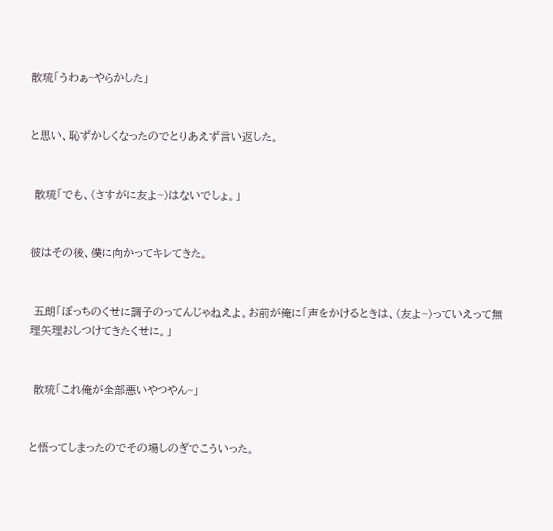散琉「うわぁ~やらかした」


と思い、恥ずかしくなったのでとりあえず言い返した。


 散琉「でも、(さすがに友よ~)はないでしょ。」


彼はその後、僕に向かってキレてきた。


 五朗「ぼっちのくせに調子のってんじゃねえよ。お前が俺に「声をかけるときは、(友よ~)っていえって無理矢理おしつけてきたくせに。」


 散琉「これ俺が全部悪いやつやん~」


と悟ってしまったのでその場しのぎでこういった。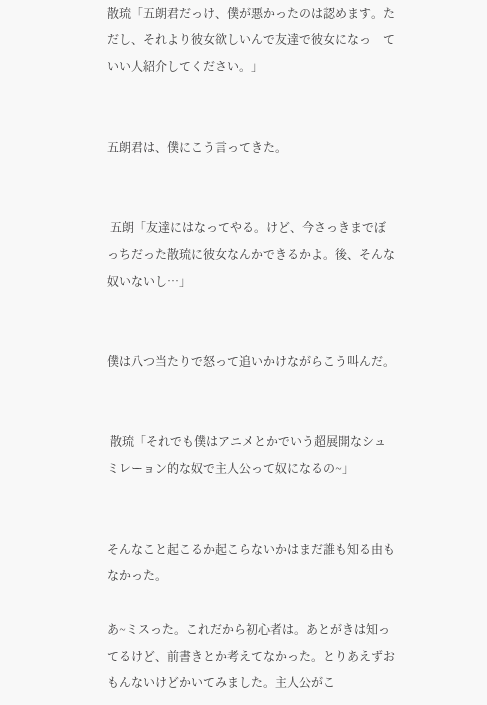散琉「五朗君だっけ、僕が悪かったのは認めます。ただし、それより彼女欲しいんで友達で彼女になっ    ていい人紹介してください。」


五朗君は、僕にこう言ってきた。


 五朗「友達にはなってやる。けど、今さっきまでぼっちだった散琉に彼女なんかできるかよ。後、そんな奴いないし…」


僕は八つ当たりで怒って追いかけながらこう叫んだ。


 散琉「それでも僕はアニメとかでいう超展開なシュミレーョン的な奴で主人公って奴になるの~」


そんなこと起こるか起こらないかはまだ誰も知る由もなかった。

あ~ミスった。これだから初心者は。あとがきは知ってるけど、前書きとか考えてなかった。とりあえずおもんないけどかいてみました。主人公がこ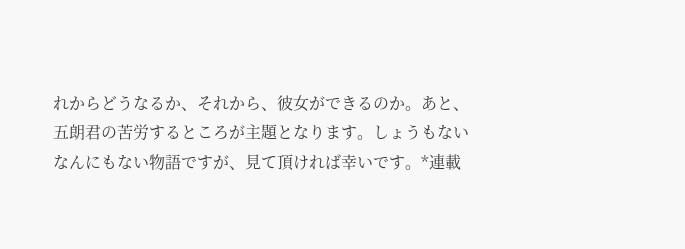れからどうなるか、それから、彼女ができるのか。あと、五朗君の苦労するところが主題となります。しょうもないなんにもない物語ですが、見て頂ければ幸いです。*連載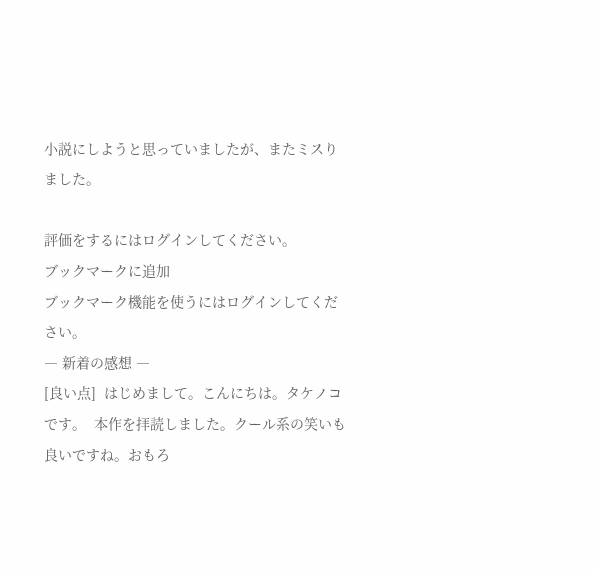小説にしようと思っていましたが、またミスりました。

評価をするにはログインしてください。
ブックマークに追加
ブックマーク機能を使うにはログインしてください。
― 新着の感想 ―
[良い点]  はじめまして。こんにちは。タケノコです。  本作を拝読しました。クール系の笑いも良いですね。おもろ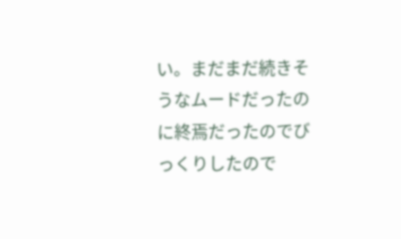い。まだまだ続きそうなムードだったのに終焉だったのでびっくりしたので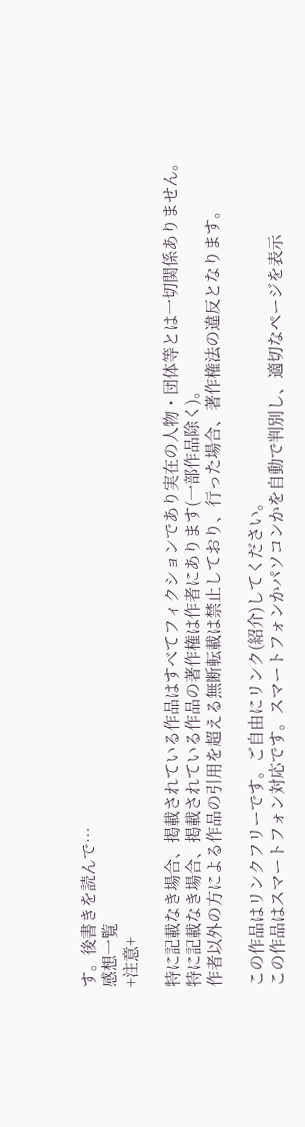す。後書きを読んで…
感想一覧
+注意+

特に記載なき場合、掲載されている作品はすべてフィクションであり実在の人物・団体等とは一切関係ありません。
特に記載なき場合、掲載されている作品の著作権は作者にあります(一部作品除く)。
作者以外の方による作品の引用を超える無断転載は禁止しており、行った場合、著作権法の違反となります。

この作品はリンクフリーです。ご自由にリンク(紹介)してください。
この作品はスマートフォン対応です。スマートフォンかパソコンかを自動で判別し、適切なページを表示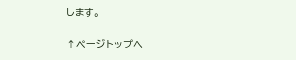します。

↑ページトップへ